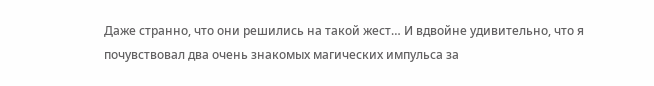Даже странно, что они решились на такой жест… И вдвойне удивительно, что я почувствовал два очень знакомых магических импульса за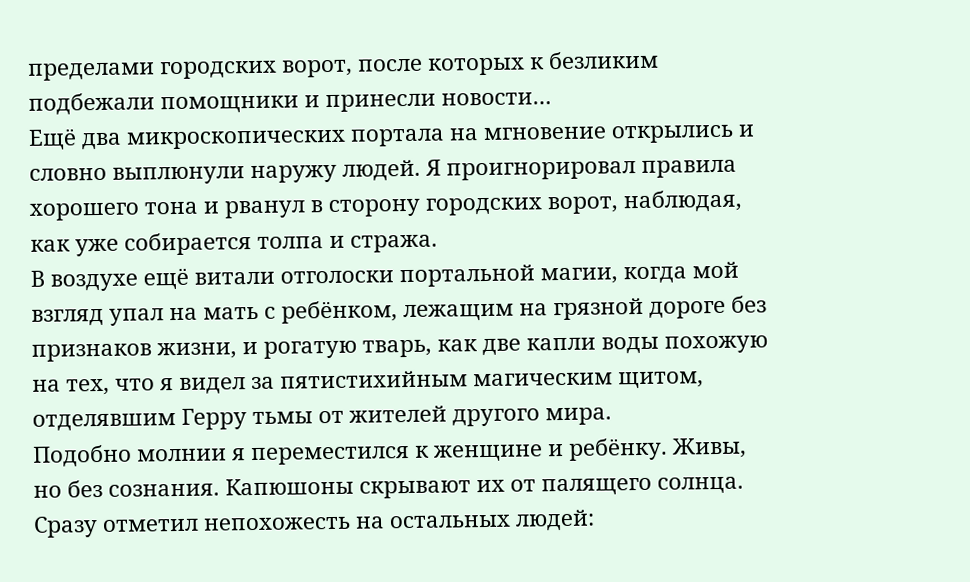пределами городских ворот, после которых к безликим подбежали помощники и принесли новости…
Ещё два микроскопических портала на мгновение открылись и словно выплюнули наружу людей. Я проигнорировал правила хорошего тона и рванул в сторону городских ворот, наблюдая, как уже собирается толпа и стража.
В воздухе ещё витали отголоски портальной магии, когда мой взгляд упал на мать с ребёнком, лежащим на грязной дороге без признаков жизни, и рогатую тварь, как две капли воды похожую на тех, что я видел за пятистихийным магическим щитом, отделявшим Герру тьмы от жителей другого мира.
Подобно молнии я переместился к женщине и ребёнку. Живы, но без сознания. Капюшоны скрывают их от палящего солнца. Сразу отметил непохожесть на остальных людей: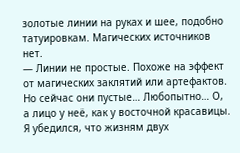золотые линии на руках и шее, подобно татуировкам. Магических источников нет.
— Линии не простые. Похоже на эффект от магических заклятий или артефактов. Но сейчас они пустые… Любопытно… О, а лицо у неё, как у восточной красавицы.
Я убедился, что жизням двух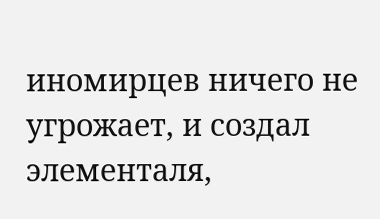иномирцев ничего не угрожает, и создал элементаля,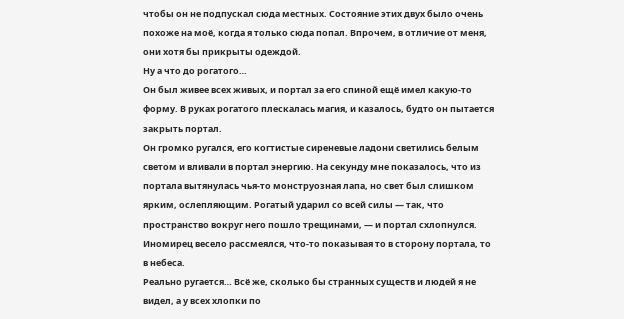чтобы он не подпускал сюда местных. Состояние этих двух было очень похоже на моё, когда я только сюда попал. Впрочем, в отличие от меня, они хотя бы прикрыты одеждой.
Ну а что до рогатого…
Он был живее всех живых, и портал за его спиной ещё имел какую-то форму. В руках рогатого плескалась магия, и казалось, будто он пытается закрыть портал.
Он громко ругался, его когтистые сиреневые ладони светились белым светом и вливали в портал энергию. На секунду мне показалось, что из портала вытянулась чья-то монструозная лапа, но свет был слишком ярким, ослепляющим. Рогатый ударил со всей силы — так, что пространство вокруг него пошло трещинами, — и портал схлопнулся. Иномирец весело рассмеялся, что-то показывая то в сторону портала, то в небеса.
Реально ругается… Всё же, сколько бы странных существ и людей я не видел, а у всех хлопки по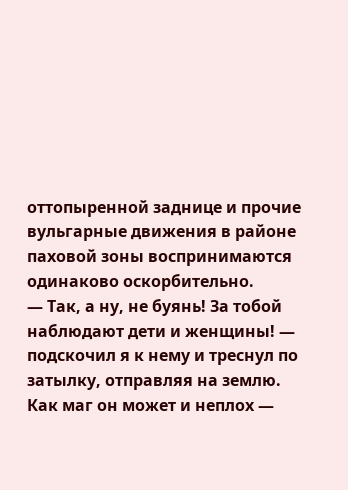оттопыренной заднице и прочие вульгарные движения в районе паховой зоны воспринимаются одинаково оскорбительно.
— Так, а ну, не буянь! За тобой наблюдают дети и женщины! — подскочил я к нему и треснул по затылку, отправляя на землю.
Как маг он может и неплох —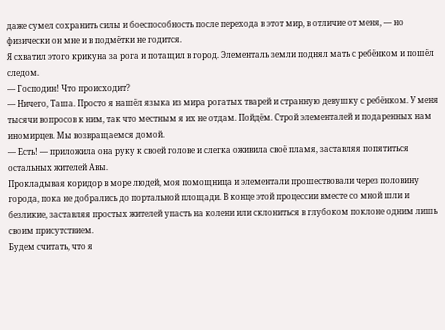даже сумел сохранить силы и боеспособность после перехода в этот мир, в отличие от меня, — но физически он мне и в подмётки не годится.
Я схватил этого крикуна за рога и потащил в город. Элементаль земли поднял мать с ребёнком и пошёл следом.
— Господин! Что происходит?
— Ничего, Таша. Просто я нашёл языка из мира рогатых тварей и странную девушку с ребёнком. У меня тысячи вопросов к ним, так что местным я их не отдам. Пойдём. Строй элементалей и подаренных нам иномирцев. Мы возвращаемся домой.
— Есть! — приложила она руку к своей голове и слегка оживила своё пламя, заставляя попятиться остальных жителей Авы.
Прокладывая коридор в море людей, моя помощница и элементали прошествовали через половину города, пока не добрались до портальной площади. В конце этой процессии вместе со мной шли и безликие, заставляя простых жителей упасть на колени или склониться в глубоком поклоне одним лишь своим присутствием.
Будем считать, что я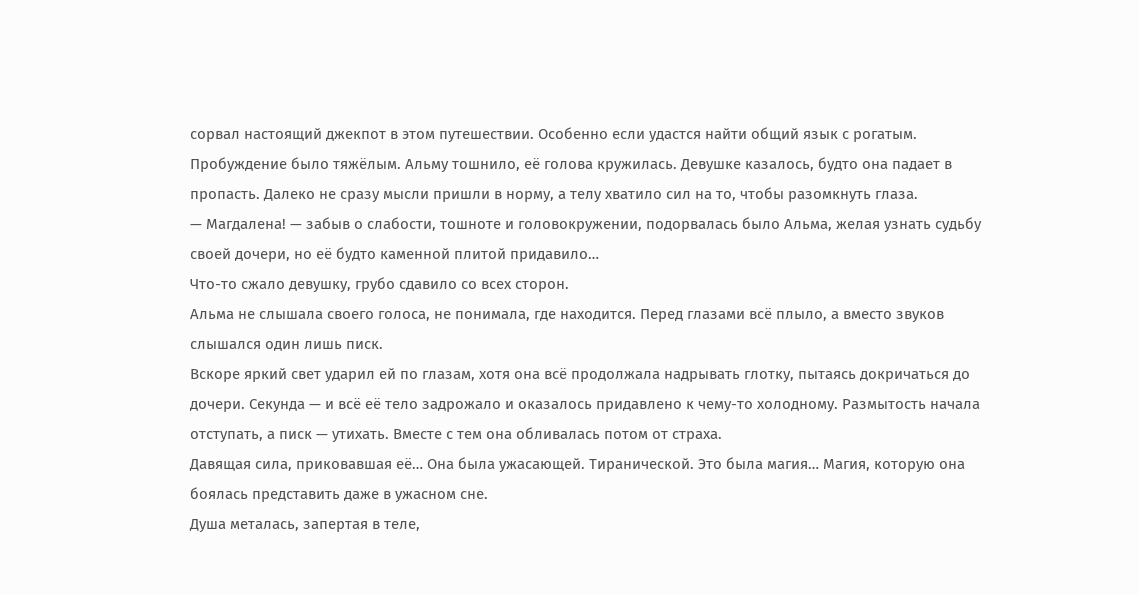сорвал настоящий джекпот в этом путешествии. Особенно если удастся найти общий язык с рогатым.
Пробуждение было тяжёлым. Альму тошнило, её голова кружилась. Девушке казалось, будто она падает в пропасть. Далеко не сразу мысли пришли в норму, а телу хватило сил на то, чтобы разомкнуть глаза.
— Магдалена! — забыв о слабости, тошноте и головокружении, подорвалась было Альма, желая узнать судьбу своей дочери, но её будто каменной плитой придавило…
Что-то сжало девушку, грубо сдавило со всех сторон.
Альма не слышала своего голоса, не понимала, где находится. Перед глазами всё плыло, а вместо звуков слышался один лишь писк.
Вскоре яркий свет ударил ей по глазам, хотя она всё продолжала надрывать глотку, пытаясь докричаться до дочери. Секунда — и всё её тело задрожало и оказалось придавлено к чему-то холодному. Размытость начала отступать, а писк — утихать. Вместе с тем она обливалась потом от страха.
Давящая сила, приковавшая её… Она была ужасающей. Тиранической. Это была магия… Магия, которую она боялась представить даже в ужасном сне.
Душа металась, запертая в теле,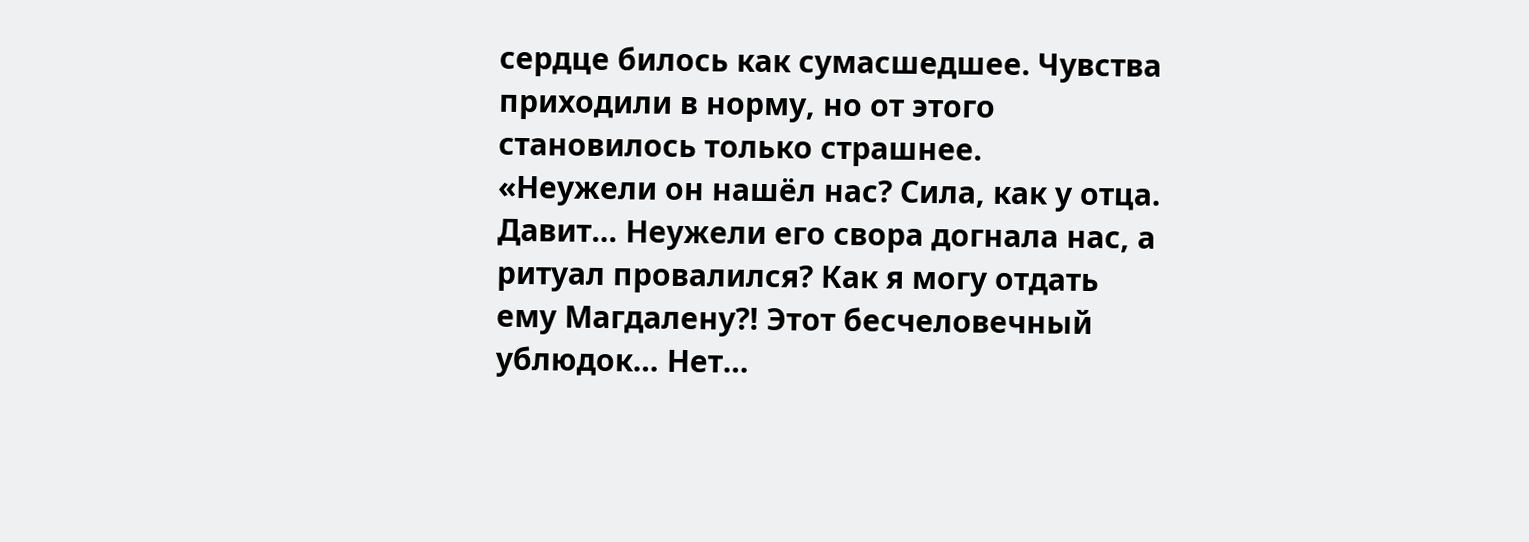сердце билось как сумасшедшее. Чувства приходили в норму, но от этого становилось только страшнее.
«Неужели он нашёл нас? Сила, как у отца. Давит… Неужели его свора догнала нас, а ритуал провалился? Как я могу отдать ему Магдалену⁈ Этот бесчеловечный ублюдок… Нет…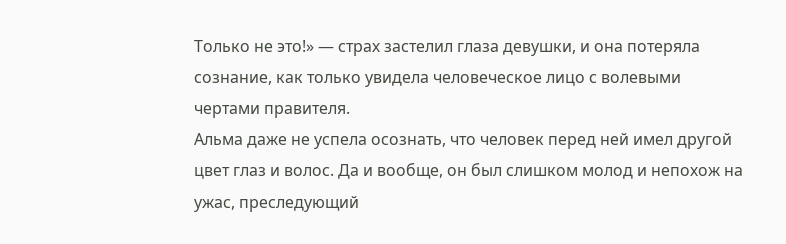Только не это!» — страх застелил глаза девушки, и она потеряла сознание, как только увидела человеческое лицо с волевыми чертами правителя.
Альма даже не успела осознать, что человек перед ней имел другой цвет глаз и волос. Да и вообще, он был слишком молод и непохож на ужас, преследующий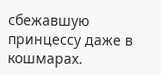сбежавшую принцессу даже в кошмарах.